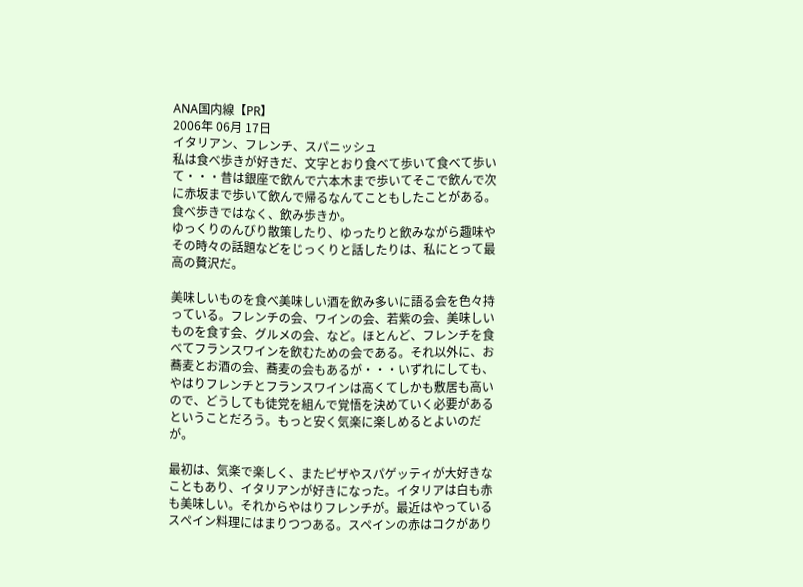ANA国内線【PR】
2006年 06月 17日
イタリアン、フレンチ、スパニッシュ
私は食べ歩きが好きだ、文字とおり食べて歩いて食べて歩いて・・・昔は銀座で飲んで六本木まで歩いてそこで飲んで次に赤坂まで歩いて飲んで帰るなんてこともしたことがある。食べ歩きではなく、飲み歩きか。
ゆっくりのんびり散策したり、ゆったりと飲みながら趣味やその時々の話題などをじっくりと話したりは、私にとって最高の贅沢だ。

美味しいものを食べ美味しい酒を飲み多いに語る会を色々持っている。フレンチの会、ワインの会、若紫の会、美味しいものを食す会、グルメの会、など。ほとんど、フレンチを食べてフランスワインを飲むための会である。それ以外に、お蕎麦とお酒の会、蕎麦の会もあるが・・・いずれにしても、やはりフレンチとフランスワインは高くてしかも敷居も高いので、どうしても徒党を組んで覚悟を決めていく必要があるということだろう。もっと安く気楽に楽しめるとよいのだが。

最初は、気楽で楽しく、またピザやスパゲッティが大好きなこともあり、イタリアンが好きになった。イタリアは白も赤も美味しい。それからやはりフレンチが。最近はやっているスペイン料理にはまりつつある。スペインの赤はコクがあり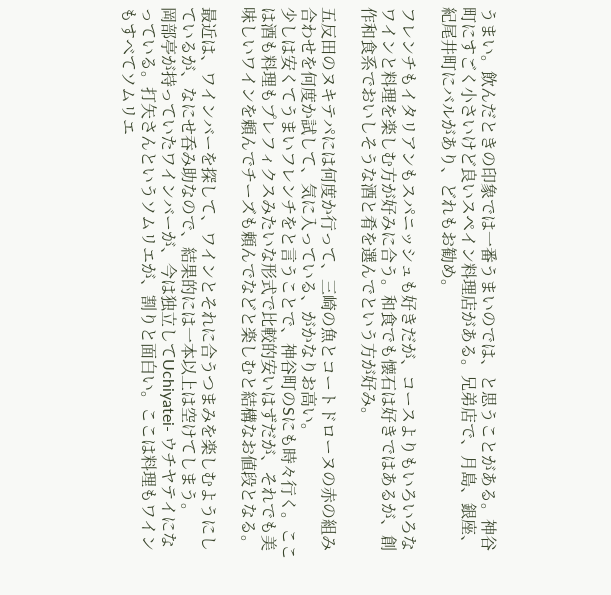うまい。飲んだときの印象では一番うまいのでは、と思うことがある。神谷町にすごく小さいけど良いスペイン料理店がある。兄弟店で、月島、銀座、紀尾井町にバルがあり、どれもお勧め。

フレンチもイタリアンもスパニッシュも好きだが、コースよりもいろいろなワインと料理を楽しむ方が好みに合う。和食でも懐石は好きではあるが、創作和食系でおいしそうな酒と肴を選んでという方が好み。

五反田のヌキテパには何度か行って、三崎の魚とコートドローヌの赤の組み合わせを何度か試して、気に入っている、がかなりお高い。
少しは安くてうまいフレンチをと言うことで、神谷町のSにも時々行く。ここは酒も料理もプレフィクスみたいな形式で比較的安いはずだが、それでも美味しいワインを頼んでチーズも頼んでなどと楽しむと結構なお値段となる。

最近は、ワインバーを探して、ワインとそれに合うつまみを楽しむようにしているが、なにせ呑み助なので、結果的には一本以上は空けてしまう。
岡部亭が持っていたワインバーが、今は独立してUchiyatei- ウチヤテイになっている。打矢さんというソムリエが、割りと面白い。ここは料理もワインもすべてソムリエ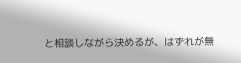と相談しながら決めるが、はずれが無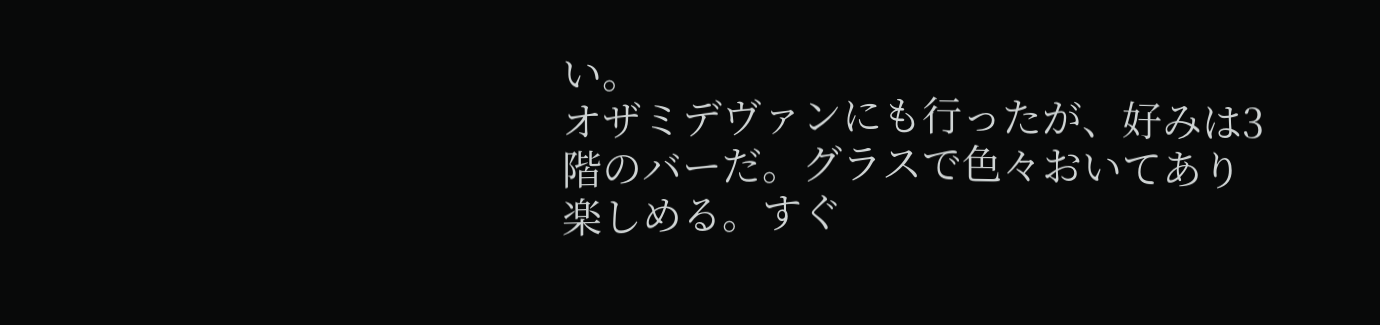い。
オザミデヴァンにも行ったが、好みは3階のバーだ。グラスで色々おいてあり楽しめる。すぐ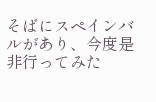そばにスペインバルがあり、今度是非行ってみた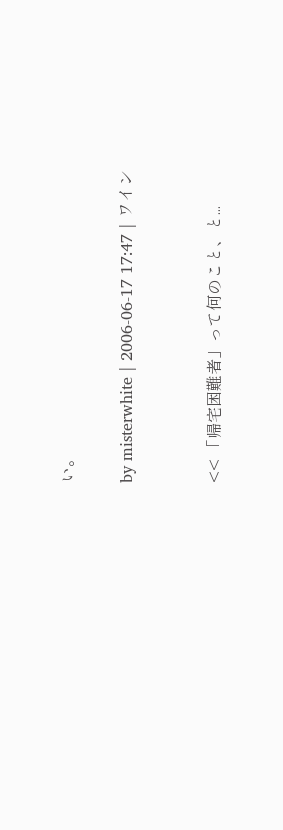い。

by misterwhite | 2006-06-17 17:47 | ワイン


<< 「帰宅困難者」って何のこと、と...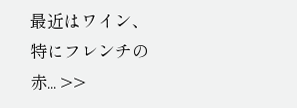最近はワイン、特にフレンチの赤... >>